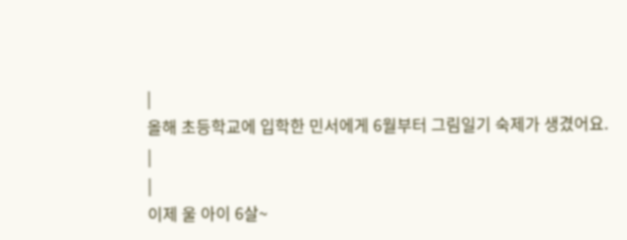|
올해 초등학교에 입학한 민서에게 6월부터 그림일기 숙제가 생겼어요.
|
|
이제 울 아이 6살~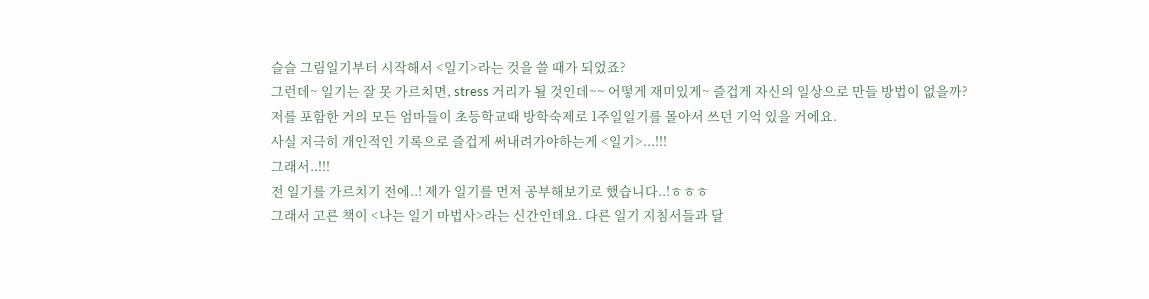슬슬 그림일기부터 시작해서 <일기>라는 것을 쓸 때가 되었죠?
그런데~ 일기는 잘 못 가르치면, stress 거리가 될 것인데~~ 어떻게 재미있게~ 즐겁게 자신의 일상으로 만들 방법이 없을까?
저를 포함한 거의 모든 엄마들이 초등학교때 방학숙제로 1주일일기를 몰아서 쓰던 기억 있을 거에요.
사실 지극히 개인적인 기록으로 즐겁게 써내려가야하는게 <일기>...!!!
그래서..!!!
전 일기를 가르치기 전에..! 제가 일기를 먼저 공부해보기로 했습니다..!ㅎㅎㅎ
그래서 고른 책이 <나는 일기 마법사>라는 신간인데요. 다른 일기 지침서들과 달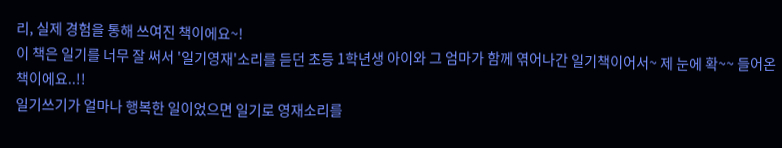리, 실제 경험을 통해 쓰여진 책이에요~!
이 책은 일기를 너무 잘 써서 '일기영재'소리를 듣던 초등 1학년생 아이와 그 엄마가 함께 엮어나간 일기책이어서~ 제 눈에 확~~ 들어온 책이에요..!!
일기쓰기가 얼마나 행복한 일이었으면 일기로 영재소리를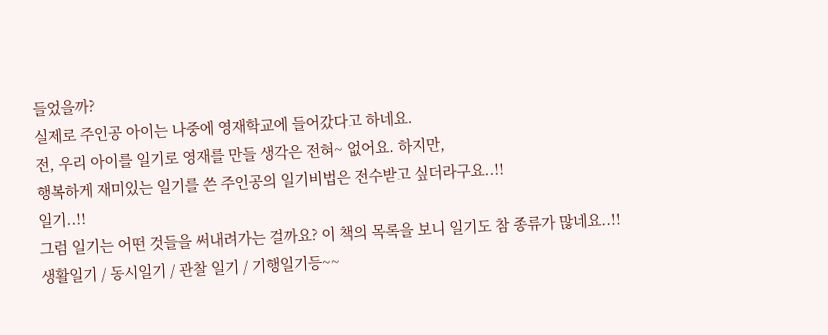들었을까?
실제로 주인공 아이는 나중에 영재학교에 들어갔다고 하네요.
전, 우리 아이를 일기로 영재를 만들 생각은 전혀~ 없어요. 하지만,
행복하게 재미있는 일기를 쓴 주인공의 일기비법은 전수받고 싶더라구요..!!
일기..!!
그럼 일기는 어떤 것들을 써내려가는 걸까요? 이 책의 목록을 보니 일기도 참 종류가 많네요..!!
생활일기 / 동시일기 / 관찰 일기 / 기행일기등~~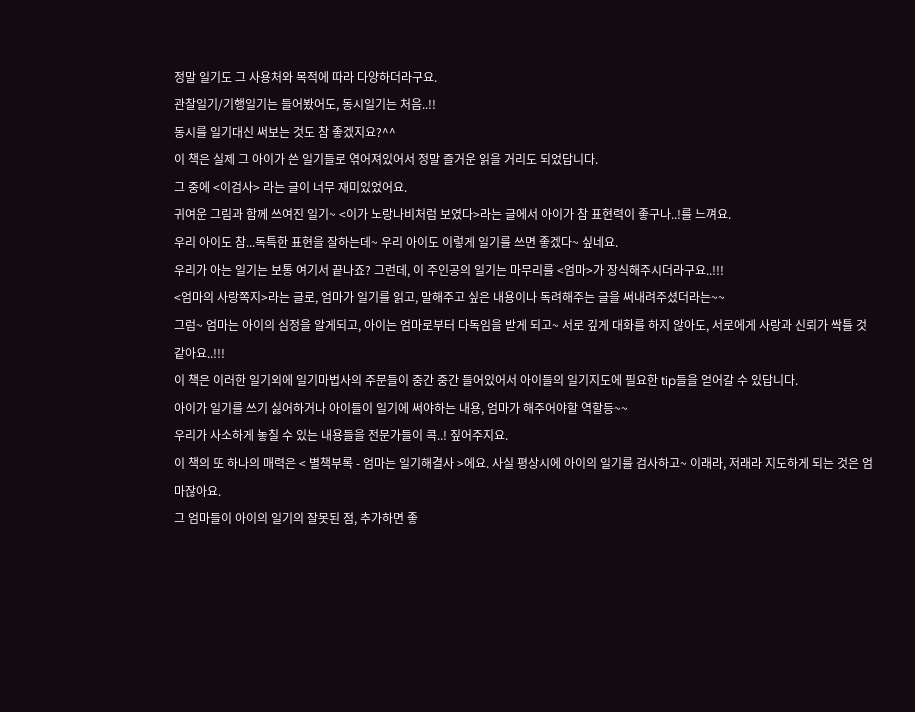정말 일기도 그 사용처와 목적에 따라 다양하더라구요.
관찰일기/기행일기는 들어봤어도, 동시일기는 처음..!!
동시를 일기대신 써보는 것도 참 좋겠지요?^^
이 책은 실제 그 아이가 쓴 일기들로 엮어져있어서 정말 즐거운 읽을 거리도 되었답니다.
그 중에 <이검사> 라는 글이 너무 재미있었어요.
귀여운 그림과 함께 쓰여진 일기~ <이가 노랑나비처럼 보였다>라는 글에서 아이가 참 표현력이 좋구나..!를 느껴요.
우리 아이도 참...독특한 표현을 잘하는데~ 우리 아이도 이렇게 일기를 쓰면 좋겠다~ 싶네요.
우리가 아는 일기는 보통 여기서 끝나죠? 그런데, 이 주인공의 일기는 마무리를 <엄마>가 장식해주시더라구요..!!!
<엄마의 사랑쪽지>라는 글로, 엄마가 일기를 읽고, 말해주고 싶은 내용이나 독려해주는 글을 써내려주셨더라는~~
그럼~ 엄마는 아이의 심정을 알게되고, 아이는 엄마로부터 다독임을 받게 되고~ 서로 깊게 대화를 하지 않아도, 서로에게 사랑과 신뢰가 싹틀 것 같아요..!!!
이 책은 이러한 일기외에 일기마법사의 주문들이 중간 중간 들어있어서 아이들의 일기지도에 필요한 tip들을 얻어갈 수 있답니다.
아이가 일기를 쓰기 싫어하거나 아이들이 일기에 써야하는 내용, 엄마가 해주어야할 역할등~~
우리가 사소하게 놓칠 수 있는 내용들을 전문가들이 콕..! 짚어주지요.
이 책의 또 하나의 매력은 < 별책부록 - 엄마는 일기해결사 >에요. 사실 평상시에 아이의 일기를 검사하고~ 이래라, 저래라 지도하게 되는 것은 엄마잖아요.
그 엄마들이 아이의 일기의 잘못된 점, 추가하면 좋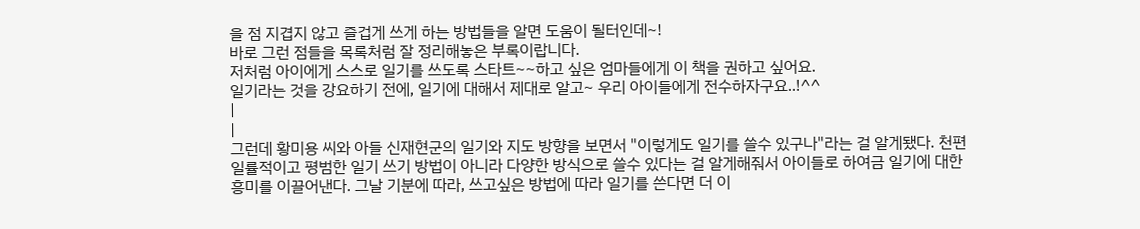을 점 지겹지 않고 즐겁게 쓰게 하는 방법들을 알면 도움이 될터인데~!
바로 그런 점들을 목록처럼 잘 정리해놓은 부록이랍니다.
저처럼 아이에게 스스로 일기를 쓰도록 스타트~~하고 싶은 엄마들에게 이 책을 권하고 싶어요.
일기라는 것을 강요하기 전에, 일기에 대해서 제대로 알고~ 우리 아이들에게 전수하자구요..!^^
|
|
그런데 황미용 씨와 아들 신재현군의 일기와 지도 방향을 보면서 "이렇게도 일기를 쓸수 있구나"라는 걸 알게됐다. 천편일률적이고 평범한 일기 쓰기 방법이 아니라 다양한 방식으로 쓸수 있다는 걸 알게해줘서 아이들로 하여금 일기에 대한 흥미를 이끌어낸다. 그날 기분에 따라, 쓰고싶은 방법에 따라 일기를 쓴다면 더 이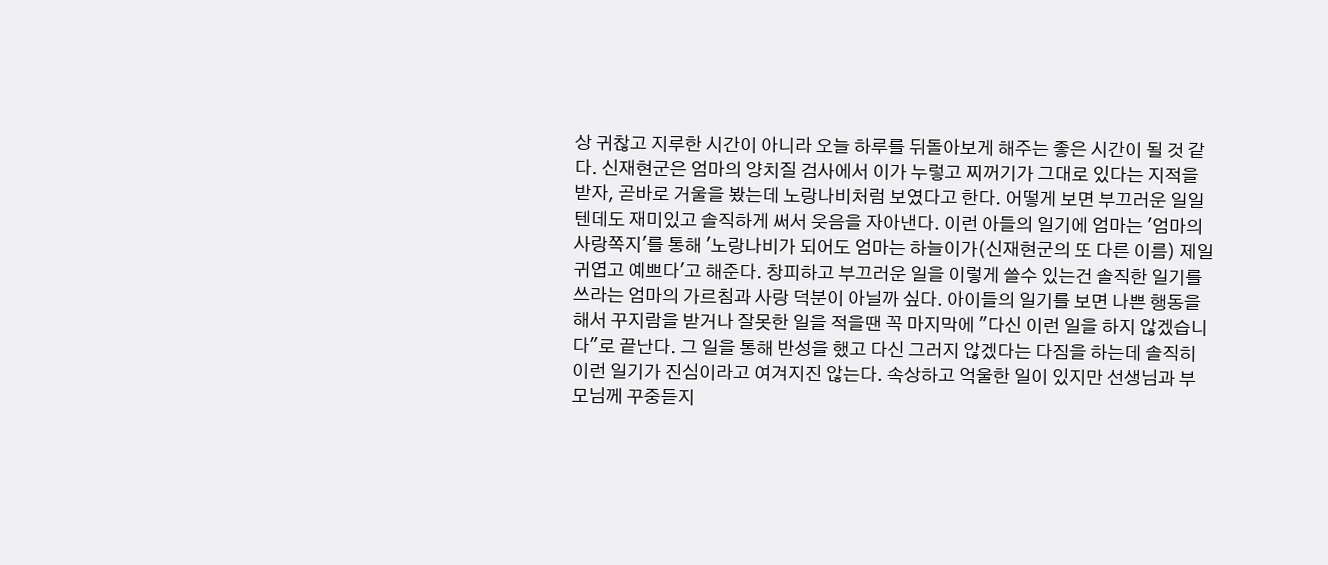상 귀찮고 지루한 시간이 아니라 오늘 하루를 뒤돌아보게 해주는 좋은 시간이 될 것 같다. 신재현군은 엄마의 양치질 검사에서 이가 누렇고 찌꺼기가 그대로 있다는 지적을 받자, 곧바로 거울을 봤는데 노랑나비처럼 보였다고 한다. 어떻게 보면 부끄러운 일일텐데도 재미있고 솔직하게 써서 웃음을 자아낸다. 이런 아들의 일기에 엄마는 '엄마의 사랑쪽지'를 통해 '노랑나비가 되어도 엄마는 하늘이가(신재현군의 또 다른 이름) 제일 귀엽고 예쁘다'고 해준다. 창피하고 부끄러운 일을 이렇게 쓸수 있는건 솔직한 일기를 쓰라는 엄마의 가르침과 사랑 덕분이 아닐까 싶다. 아이들의 일기를 보면 나쁜 행동을 해서 꾸지람을 받거나 잘못한 일을 적을땐 꼭 마지막에 "다신 이런 일을 하지 않겠습니다"로 끝난다. 그 일을 통해 반성을 했고 다신 그러지 않겠다는 다짐을 하는데 솔직히 이런 일기가 진심이라고 여겨지진 않는다. 속상하고 억울한 일이 있지만 선생님과 부모님께 꾸중듣지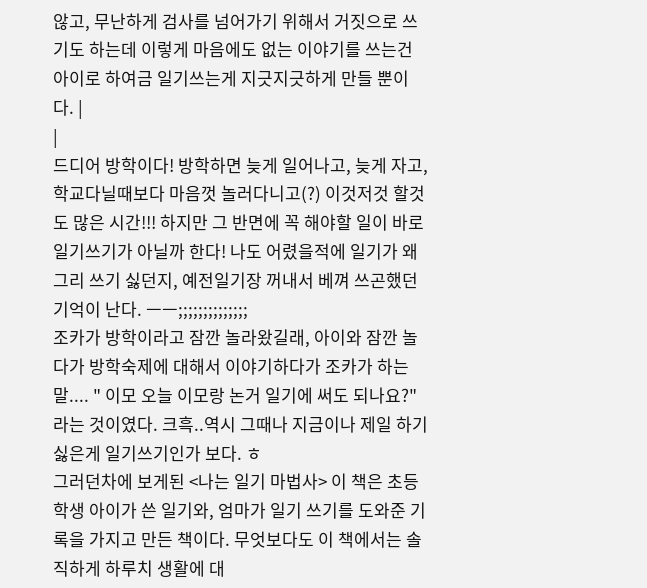않고, 무난하게 검사를 넘어가기 위해서 거짓으로 쓰기도 하는데 이렇게 마음에도 없는 이야기를 쓰는건 아이로 하여금 일기쓰는게 지긋지긋하게 만들 뿐이다. |
|
드디어 방학이다! 방학하면 늦게 일어나고, 늦게 자고, 학교다닐때보다 마음껏 놀러다니고(?) 이것저것 할것도 많은 시간!!! 하지만 그 반면에 꼭 해야할 일이 바로 일기쓰기가 아닐까 한다! 나도 어렸을적에 일기가 왜그리 쓰기 싫던지, 예전일기장 꺼내서 베껴 쓰곤했던 기억이 난다. ㅡㅡ;;;;;;;;;;;;;;
조카가 방학이라고 잠깐 놀라왔길래, 아이와 잠깐 놀다가 방학숙제에 대해서 이야기하다가 조카가 하는 말.... " 이모 오늘 이모랑 논거 일기에 써도 되나요?"라는 것이였다. 크흑..역시 그때나 지금이나 제일 하기 싫은게 일기쓰기인가 보다. ㅎ
그러던차에 보게된 <나는 일기 마법사> 이 책은 초등학생 아이가 쓴 일기와, 엄마가 일기 쓰기를 도와준 기록을 가지고 만든 책이다. 무엇보다도 이 책에서는 솔직하게 하루치 생활에 대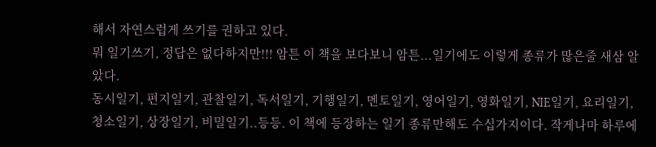해서 자연스럽게 쓰기를 권하고 있다.
뭐 일기쓰기, 정답은 없다하지만!!! 암튼 이 책을 보다보니 암튼...일기에도 이렇게 종류가 많은줄 새삼 알았다.
동시일기, 편지일기, 관찰일기, 독서일기, 기행일기, 멘토일기, 영어일기, 영화일기, NIE일기, 요리일기, 청소일기, 상장일기, 비밀일기..등등. 이 책에 등장하는 일기 종류만해도 수십가지이다. 작게나마 하루에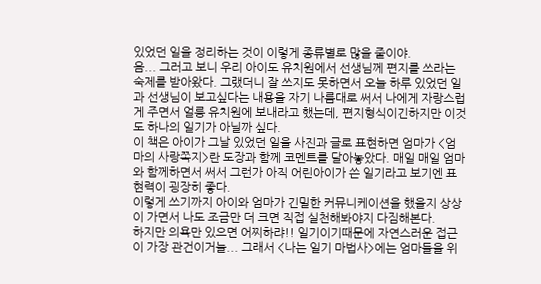있었던 일을 정리하는 것이 이렇게 종류별로 많을 줄이야.
음... 그러고 보니 우리 아이도 유치원에서 선생님께 편지를 쓰라는 숙제를 받아왔다. 그랬더니 잘 쓰지도 못하면서 오늘 하루 있었던 일과 선생님이 보고싶다는 내용을 자기 나름대로 써서 나에게 자랑스럽게 주면서 얼릉 유치원에 보내라고 했는데, 편지형식이긴하지만 이것도 하나의 일기가 아닐까 싶다.
이 책은 아이가 그날 있었던 일을 사진과 글로 표현하면 엄마가 <엄마의 사랑쪽지>란 도장과 함께 코멘트를 달아놓았다. 매일 매일 엄마와 함께하면서 써서 그런가 아직 어린아이가 쓴 일기라고 보기엔 표현력이 굉장히 좋다.
이렇게 쓰기까지 아이와 엄마가 긴밀한 커뮤니케이션을 했을지 상상이 가면서 나도 조금만 더 크면 직접 실천해봐야지 다짐해본다.
하지만 의욕만 있으면 어찌하랴!! 일기이기때문에 자연스러운 접근이 가장 관건이거늘... 그래서 <나는 일기 마법사>에는 엄마들을 위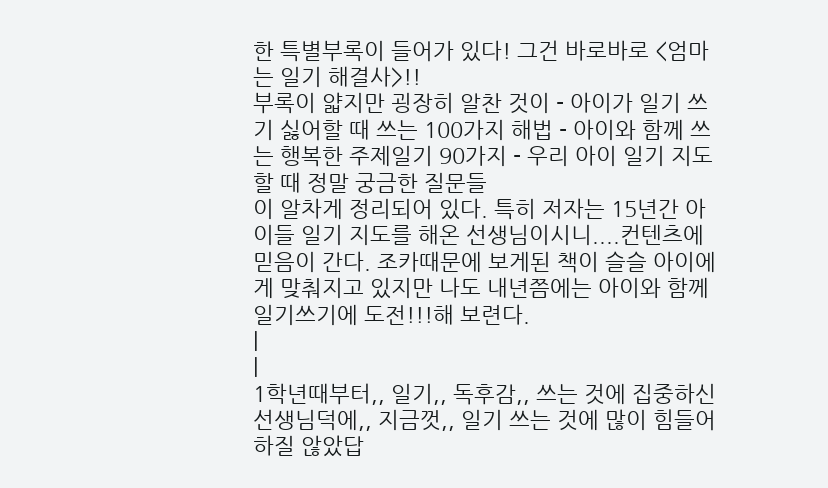한 특별부록이 들어가 있다! 그건 바로바로 <엄마는 일기 해결사>!!
부록이 얇지만 굉장히 알찬 것이 - 아이가 일기 쓰기 싫어할 때 쓰는 100가지 해법 - 아이와 함께 쓰는 행복한 주제일기 90가지 - 우리 아이 일기 지도할 때 정말 궁금한 질문들
이 알차게 정리되어 있다. 특히 저자는 15년간 아이들 일기 지도를 해온 선생님이시니....컨텐츠에 믿음이 간다. 조카때문에 보게된 책이 슬슬 아이에게 맞춰지고 있지만 나도 내년쯤에는 아이와 함께 일기쓰기에 도전!!!해 보련다.
|
|
1학년때부터,, 일기,, 독후감,, 쓰는 것에 집중하신 선생님덕에,, 지금껏,, 일기 쓰는 것에 많이 힘들어 하질 않았답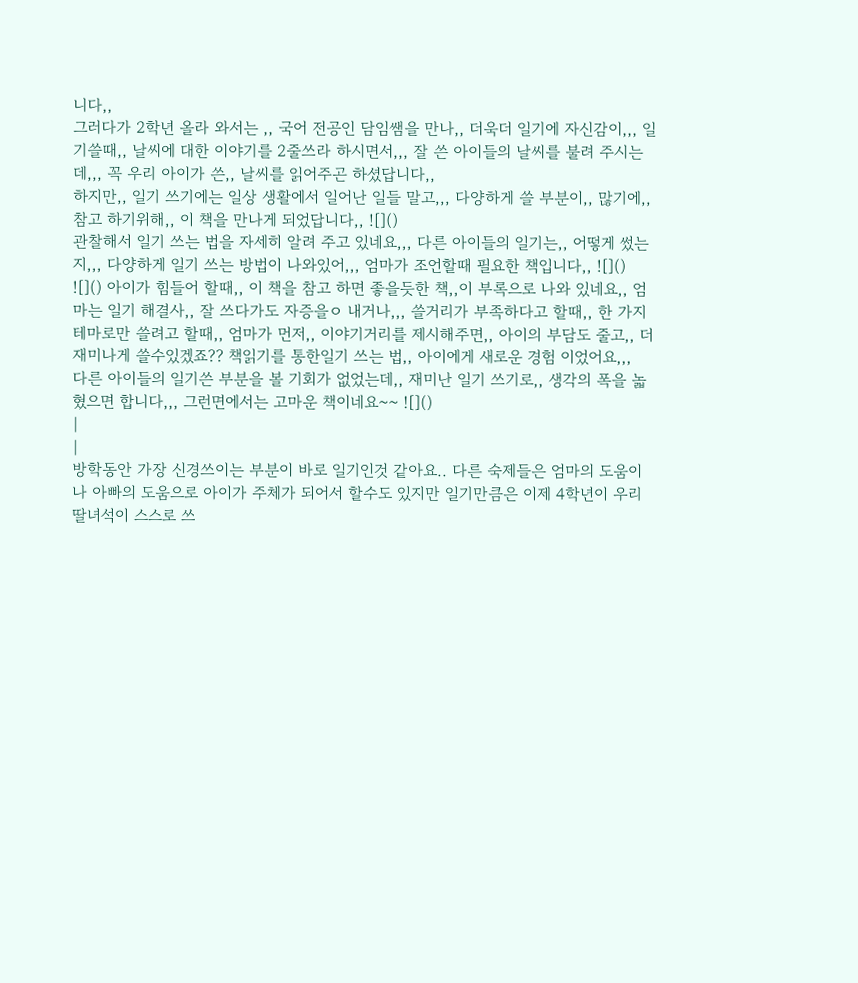니다,,
그러다가 2학년 올라 와서는 ,, 국어 전공인 담임쌤을 만나,, 더욱더 일기에 자신감이,,, 일기쓸때,, 날씨에 대한 이야기를 2줄쓰라 하시면서,,, 잘 쓴 아이들의 날씨를 불려 주시는데,,, 꼭 우리 아이가 쓴,, 날씨를 읽어주곤 하셨답니다,,
하지만,, 일기 쓰기에는 일상 생활에서 일어난 일들 말고,,, 다양하게 쓸 부분이,, 많기에,, 참고 하기위해,, 이 책을 만나게 되었답니다,, ![]()
관찰해서 일기 쓰는 법을 자세히 알려 주고 있네요,,, 다른 아이들의 일기는,, 어떻게 썼는지,,, 다양하게 일기 쓰는 방법이 나와있어,,, 엄마가 조언할때 필요한 책입니다,, ![]() ![]() 아이가 힘들어 할때,, 이 책을 참고 하면 좋을듯한 책,,이 부록으로 나와 있네요,, 엄마는 일기 해결사,, 잘 쓰다가도 자증을ㅇ 내거나,,, 쓸거리가 부족하다고 할때,, 한 가지 테마로만 쓸려고 할때,, 엄마가 먼저,, 이야기거리를 제시해주면,, 아이의 부담도 줄고,, 더 재미나게 쓸수있겠죠?? 책읽기를 통한일기 쓰는 법,, 아이에게 새로운 경험 이었어요,,,
다른 아이들의 일기쓴 부분을 볼 기회가 없었는데,, 재미난 일기 쓰기로,, 생각의 폭을 놃혔으면 합니다,,, 그런면에서는 고마운 책이네요~~ ![]()
|
|
방학동안 가장 신경쓰이는 부분이 바로 일기인것 같아요.. 다른 숙제들은 엄마의 도움이나 아빠의 도움으로 아이가 주체가 되어서 할수도 있지만 일기만큼은 이제 4학년이 우리 딸녀석이 스스로 쓰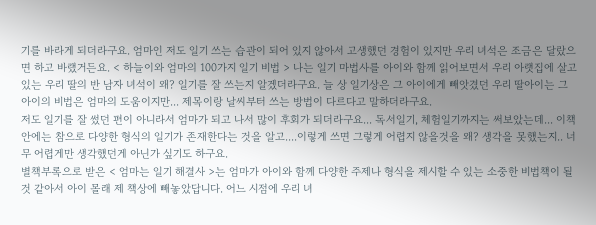기를 바라게 되더라구요. 엄마인 저도 일기 쓰는 습관이 되어 있지 않아서 고생했던 경험이 있지만 우리 녀석은 조금은 달랐으면 하고 바랬거든요. < 하늘이와 엄마의 100가지 일기 비법 > 나는 일기 마법사를 아이와 함께 읽어보면서 우리 아랫집에 살고 있는 우리 딸의 반 남자 녀석이 왜? 일기를 잘 쓰는지 알겠더라구요. 늘 상 일기상은 그 아이에게 빼앗겼던 우리 딸아이는 그 아이의 비법은 엄마의 도움이지만... 제목이랑 날씨부터 쓰는 방법이 다르다고 말하더라구요.
저도 일기를 잘 썼던 편이 아니라서 엄마가 되고 나서 많이 후회가 되더라구요... 독서일기, 체험일기까지는 써보았는데... 이책 안에는 참으로 다양한 형식의 일기가 존재한다는 것을 알고....이렇게 쓰면 그렇게 어렵지 않을것을 왜? 생각을 못했는지.. 너무 어렵게만 생각했던게 아닌가 싶기도 하구요.
별책부록으로 받은 < 엄마는 일기 해결사 >는 엄마가 아이와 함께 다양한 주제나 형식을 제시할 수 있는 소중한 비법책이 될것 같아서 아이 몰래 제 책상에 빼놓았답니다. 어느 시점에 우리 녀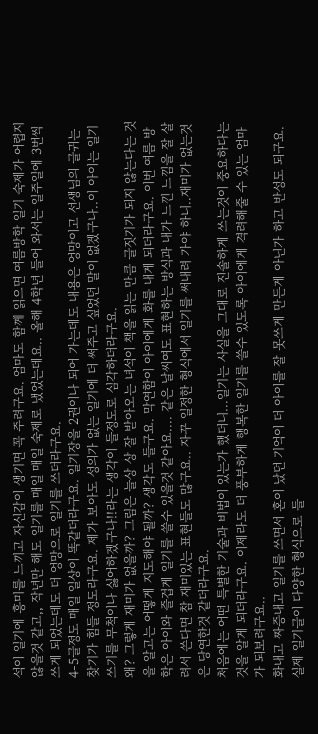석이 일기에 흥미를 느끼고 자신감이 생기면 꼭 주려구요. 엄마도 함께 읽으면 여름방학 일기 숙제가 어렵지 않을것 같고,, 작년만 해도 일기를 매일 매일 숙제로 냈었는데요.. 올해 4학년 들어 와서는 일주일에 3번씩 쓰게 되었는데도 더 엉망으로 일기를 쓰더라구요.
4-5글정도 매일 일상이 똑같더라구요. 일기장을 2권이나 되어 가는데도 내용은 엉망이고 선생님의 글귀는 찾기가 힘들 정도라구요. 제가 보아도 성의가 없는 일기에 더 써주고 싶었던 말이 없겠구나..이 아이는 일기 쓰기를 무척이나 싫어하겠구나!!라는 생각이 들정도로 심각하더라구요.
왜? 그렇게 재미가 없을까? 그림은 늘상 상 잘 받아오는 녀석이 책을 읽는 만큼 글짓기가 되지 않는다는 것을 알고는 어떻게 지도해야 될까? 생각도 들구요. 막연함이 아이에게 화를 내게 되더라구요. 이번 여름 방학은 아이와 즐겁게 일기를 쓸수 있을것 같아요.... 같은 날씨여도 표현하는 방식과 내가 느낀 느낌을 잘 살려서 쓴다면 참 재미있는 표현들도 많구요.. 자꾸 일정한 형식에서 일기를 써내려 가야 하니..재미가 없는것은 당연한것 같더라구요.
처음에는 어떤 특별한 기술과 비법이 있는가 했더니...일기는 사실을 그대로 진솔하게 쓰는것이 중요하다는 것을 알게 되더라구요. 이제라도 더 풍부하게 행복한 일기를 쓸수 있도록 아이에게 격려해줄 수 있는 엄마가 되보려구요..
화내고 짜증내고 일기를 쓰면서 혼이 났던 기억이 더 아이를 잘 못쓰게 만든게 아닌가 하고 반성도 되구요. 실제 일기글이 다양한 형식으로 들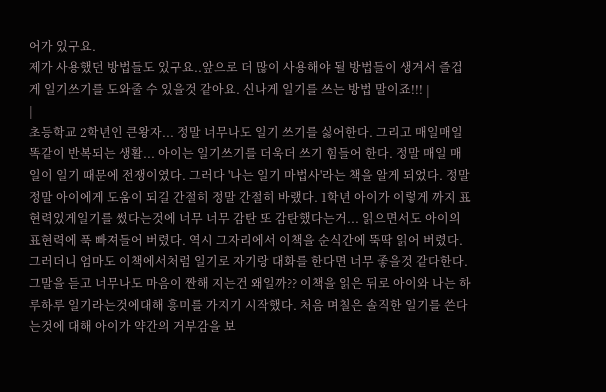어가 있구요.
제가 사용했던 방법들도 있구요..앞으로 더 많이 사용해야 될 방법들이 생겨서 즐겁게 일기쓰기를 도와줄 수 있을것 같아요. 신나게 일기를 쓰는 방법 말이죠!!! |
|
초등학교 2학년인 큰왕자... 정말 너무나도 일기 쓰기를 싫어한다. 그리고 매일매일 똑같이 반복되는 생활... 아이는 일기쓰기를 더욱더 쓰기 힘들어 한다. 정말 매일 매일이 일기 때문에 전쟁이였다. 그러다 '나는 일기 마법사'라는 책을 알게 되었다. 정말 정말 아이에게 도움이 되길 간절히 정말 간절히 바랬다. 1학년 아이가 이렇게 까지 표현력있게일기를 썼다는것에 너무 너무 감탄 또 감탄했다는거... 읽으면서도 아이의 표현력에 푹 빠져들어 버렸다. 역시 그자리에서 이책을 순식간에 뚝딱 읽어 버렸다. 그러더니 엄마도 이책에서처럼 일기로 자기랑 대화를 한다면 너무 좋을것 같다한다. 그말을 듣고 너무나도 마음이 짠해 지는건 왜일까?? 이책을 읽은 뒤로 아이와 나는 하루하루 일기라는것에대해 흥미를 가지기 시작했다. 처음 며칠은 솔직한 일기를 쓴다는것에 대해 아이가 약간의 거부감을 보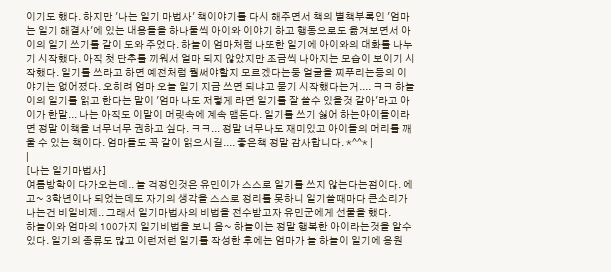이기도 했다. 하지만 '나는 일기 마법사' 책이야기를 다시 해주면서 책의 별책부록인 '엄마는 일기 해결사'에 있는 내용들을 하나둘씩 아이와 이야기 하고 행동으로도 옮겨보면서 아이의 일기 쓰기를 같이 도와 주었다. 하늘이 엄마처럼 나또한 일기에 아이와의 대화를 나누기 시작했다. 아직 첫 단추를 끼워서 얼마 되지 않았지만 조금씩 나아지는 모습이 보이기 시작했다. 일기를 쓰라고 하면 예전처럼 뭘써야할지 모르겠다는둥 얼굴을 찌푸리는등의 이야기는 없어졌다. 오히려 엄마 오늘 일기 지금 쓰면 되냐고 묻기 시작했다는거.... ㅋㅋ 하늘이의 일기를 읽고 한다는 말이 '엄마 나도 저렇게 라면 일기를 잘 쓸수 있을것 같아'라고 아이가 한말... 나는 아직도 이말이 머릿속에 계속 맴돈다. 일기를 쓰기 싫어 하는아이들이라면 정말 이책을 너무너무 권하고 싶다. ㅋㅋ... 정말 너무나도 재미있고 아이들의 머리를 깨울 수 있는 책이다. 엄마들도 꼭 같이 읽으시길.... 좋은책 정말 감사합니다. *^^* |
|
[나는 일기마법사]
여름방학이 다가오는데.. 늘 걱정인것은 유민이가 스스로 일기를 쓰지 않는다는점이다. 에고~ 3학년이나 되었는데도 자기의 생각을 스스로 정리를 못하니 일기쓸때마다 큰소리가 나는건 비일비제.. 그래서 일기마법사의 비법을 전수받고자 유민군에게 선물을 했다.
하늘이와 엄마의 100가지 일기비법을 보니 음~ 하늘이는 정말 행복한 아이라는것을 알수 있다. 일기의 종류도 많고 이런저런 일기를 작성한 후에는 엄마가 늘 하늘이 일기에 응원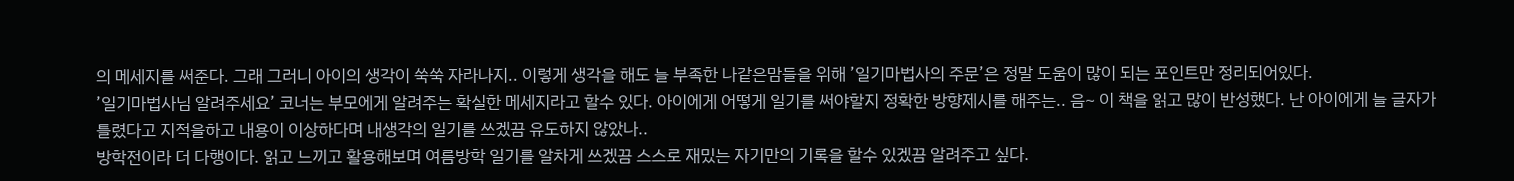의 메세지를 써준다. 그래 그러니 아이의 생각이 쑥쑥 자라나지.. 이렇게 생각을 해도 늘 부족한 나같은맘들을 위해 ’일기마법사의 주문’은 정말 도움이 많이 되는 포인트만 정리되어있다.
’일기마법사님 알려주세요’ 코너는 부모에게 알려주는 확실한 메세지라고 할수 있다. 아이에게 어떻게 일기를 써야할지 정확한 방향제시를 해주는.. 음~ 이 책을 읽고 많이 반성했다. 난 아이에게 늘 글자가 틀렸다고 지적을하고 내용이 이상하다며 내생각의 일기를 쓰겠끔 유도하지 않았나..
방학전이라 더 다행이다. 읽고 느끼고 활용해보며 여름방학 일기를 알차게 쓰겠끔 스스로 재밌는 자기만의 기록을 할수 있겠끔 알려주고 싶다.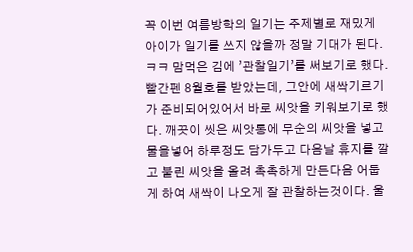꼭 이번 여름방학의 일기는 주제별로 재밌게 아이가 일기를 쓰지 않을까 정말 기대가 된다.
ㅋㅋ 맘먹은 김에 ’관찰일기’를 써보기로 했다. 빨간펜 8월호를 받았는데, 그안에 새싹기르기가 준비되어있어서 바로 씨앗을 키워보기로 했다. 깨끗이 씻은 씨앗통에 무순의 씨앗을 넣고 물을넣어 하루정도 담가두고 다음날 휴지를 깔고 불린 씨앗을 올려 촉촉하게 만든다음 어둡게 하여 새싹이 나오게 잘 관찰하는것이다. 울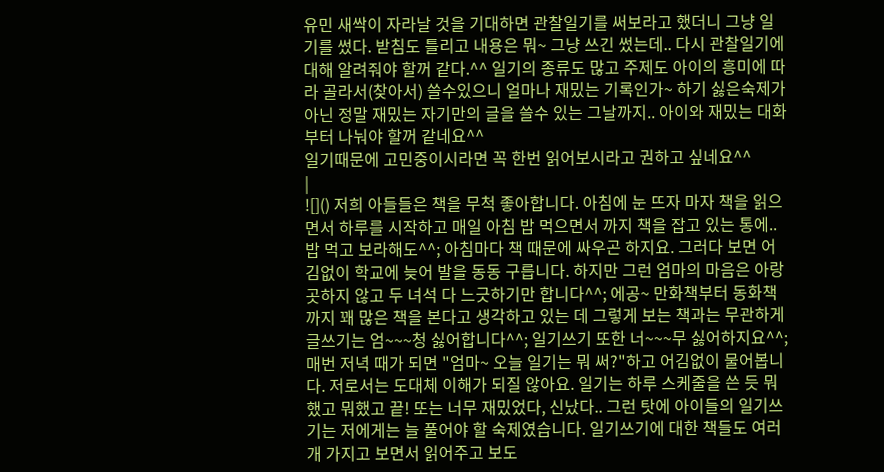유민 새싹이 자라날 것을 기대하면 관찰일기를 써보라고 했더니 그냥 일기를 썼다. 받침도 틀리고 내용은 뭐~ 그냥 쓰긴 썼는데.. 다시 관찰일기에 대해 알려줘야 할꺼 같다.^^ 일기의 종류도 많고 주제도 아이의 흥미에 따라 골라서(찾아서) 쓸수있으니 얼마나 재밌는 기록인가~ 하기 싫은숙제가 아닌 정말 재밌는 자기만의 글을 쓸수 있는 그날까지.. 아이와 재밌는 대화부터 나눠야 할꺼 같네요^^
일기때문에 고민중이시라면 꼭 한번 읽어보시라고 권하고 싶네요^^
|
![]() 저희 아들들은 책을 무척 좋아합니다. 아침에 눈 뜨자 마자 책을 읽으면서 하루를 시작하고 매일 아침 밥 먹으면서 까지 책을 잡고 있는 통에.. 밥 먹고 보라해도^^; 아침마다 책 때문에 싸우곤 하지요. 그러다 보면 어김없이 학교에 늦어 발을 동동 구릅니다. 하지만 그런 엄마의 마음은 아랑곳하지 않고 두 녀석 다 느긋하기만 합니다^^; 에공~ 만화책부터 동화책까지 꽤 많은 책을 본다고 생각하고 있는 데 그렇게 보는 책과는 무관하게 글쓰기는 엄~~~청 싫어합니다^^; 일기쓰기 또한 너~~~무 싫어하지요^^; 매번 저녁 때가 되면 "엄마~ 오늘 일기는 뭐 써?"하고 어김없이 물어봅니다. 저로서는 도대체 이해가 되질 않아요. 일기는 하루 스케줄을 쓴 듯 뭐했고 뭐했고 끝! 또는 너무 재밌었다, 신났다.. 그런 탓에 아이들의 일기쓰기는 저에게는 늘 풀어야 할 숙제였습니다. 일기쓰기에 대한 책들도 여러개 가지고 보면서 읽어주고 보도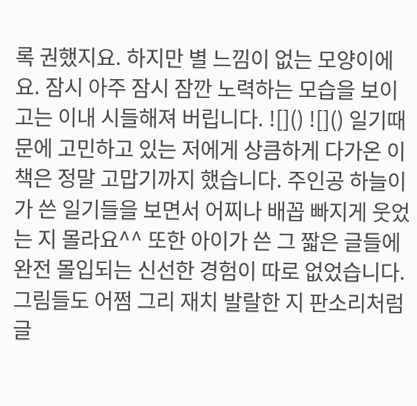록 권했지요. 하지만 별 느낌이 없는 모양이에요. 잠시 아주 잠시 잠깐 노력하는 모습을 보이고는 이내 시들해져 버립니다. ![]() ![]() 일기때문에 고민하고 있는 저에게 상큼하게 다가온 이 책은 정말 고맙기까지 했습니다. 주인공 하늘이가 쓴 일기들을 보면서 어찌나 배꼽 빠지게 웃었는 지 몰라요^^ 또한 아이가 쓴 그 짧은 글들에 완전 몰입되는 신선한 경험이 따로 없었습니다. 그림들도 어쩜 그리 재치 발랄한 지 판소리처럼 글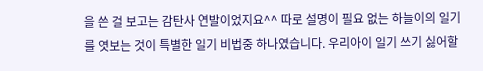을 쓴 걸 보고는 감탄사 연발이었지요^^ 따로 설명이 필요 없는 하늘이의 일기를 엿보는 것이 특별한 일기 비법중 하나였습니다. 우리아이 일기 쓰기 싫어할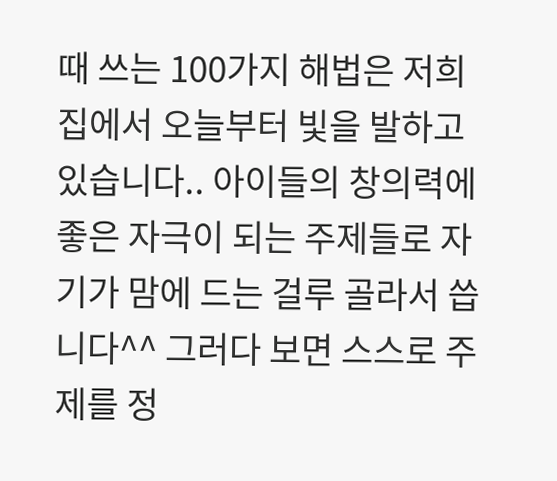때 쓰는 100가지 해법은 저희 집에서 오늘부터 빛을 발하고 있습니다.. 아이들의 창의력에 좋은 자극이 되는 주제들로 자기가 맘에 드는 걸루 골라서 씁니다^^ 그러다 보면 스스로 주제를 정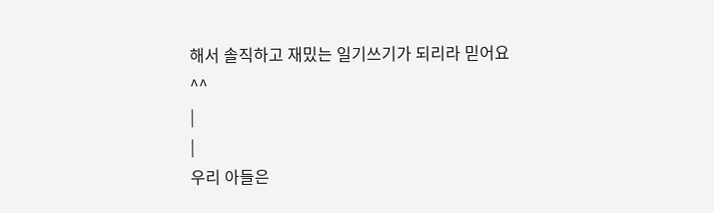해서 솔직하고 재밌는 일기쓰기가 되리라 믿어요^^
|
|
우리 아들은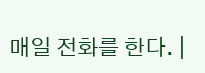매일 전화를 한다. |